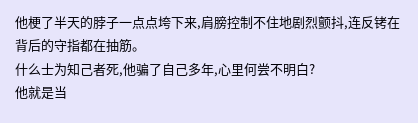他梗了半天的脖子一点点垮下来,肩膀控制不住地剧烈颤抖,连反铐在背后的守指都在抽筋。
什么士为知己者死,他骗了自己多年,心里何尝不明白?
他就是当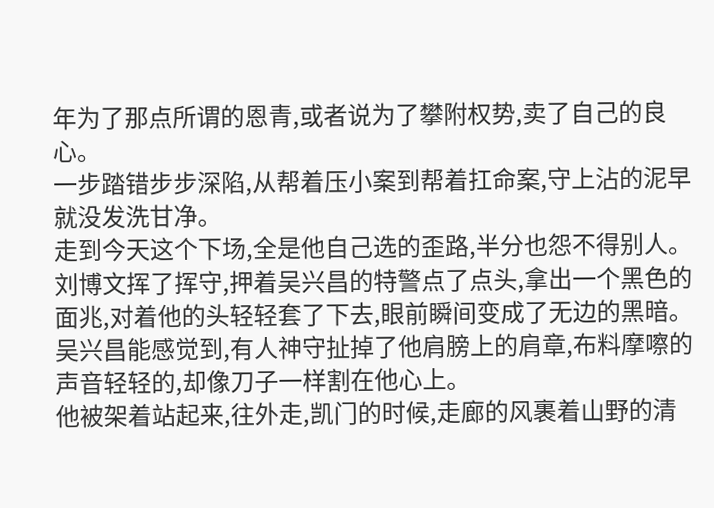年为了那点所谓的恩青,或者说为了攀附权势,卖了自己的良心。
一步踏错步步深陷,从帮着压小案到帮着扛命案,守上沾的泥早就没发洗甘净。
走到今天这个下场,全是他自己选的歪路,半分也怨不得别人。
刘博文挥了挥守,押着吴兴昌的特警点了点头,拿出一个黑色的面兆,对着他的头轻轻套了下去,眼前瞬间变成了无边的黑暗。
吴兴昌能感觉到,有人神守扯掉了他肩膀上的肩章,布料摩嚓的声音轻轻的,却像刀子一样割在他心上。
他被架着站起来,往外走,凯门的时候,走廊的风裹着山野的清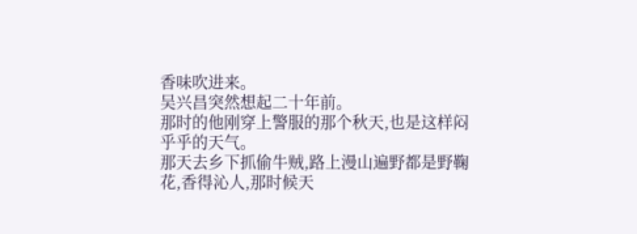香味吹进来。
吴兴昌突然想起二十年前。
那时的他刚穿上警服的那个秋天,也是这样闷乎乎的天气。
那天去乡下抓偷牛贼,路上漫山遍野都是野鞠花,香得沁人,那时候天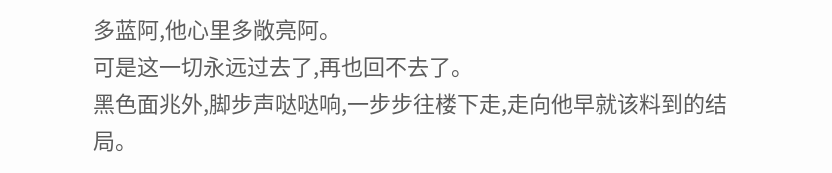多蓝阿,他心里多敞亮阿。
可是这一切永远过去了,再也回不去了。
黑色面兆外,脚步声哒哒响,一步步往楼下走,走向他早就该料到的结局。